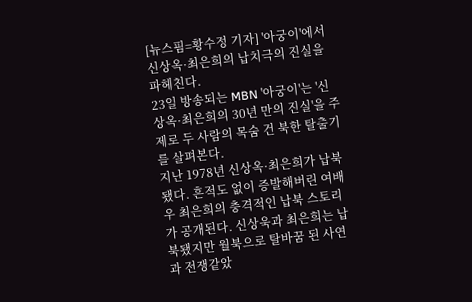[뉴스핌=황수정 기자] '아궁이'에서 신상옥·최은희의 납치극의 진실을 파헤친다.
23일 방송되는 MBN '아궁이'는 '신상옥·최은희의 30년 만의 진실'을 주제로 두 사람의 목숨 건 북한 탈출기를 살펴본다.
지난 1978년 신상옥·최은희가 납북됐다. 흔적도 없이 증발해버린 여배우 최은희의 충격적인 납북 스토리가 공개된다. 신상욱과 최은희는 납북됐지만 월북으로 탈바꿈 된 사연과 전쟁같았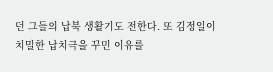던 그들의 납북 생활기도 전한다. 또 김정일이 치밀한 납치극을 꾸민 이유를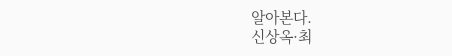알아본다.
신상옥·최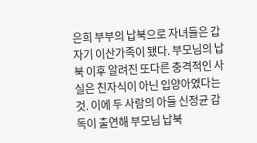은희 부부의 납북으로 자녀들은 갑자기 이산가족이 됐다. 부모님의 납북 이후 알려진 또다른 충격적인 사실은 친자식이 아닌 입양아였다는 것. 이에 두 사람의 아들 신정균 감독이 출연해 부모님 납북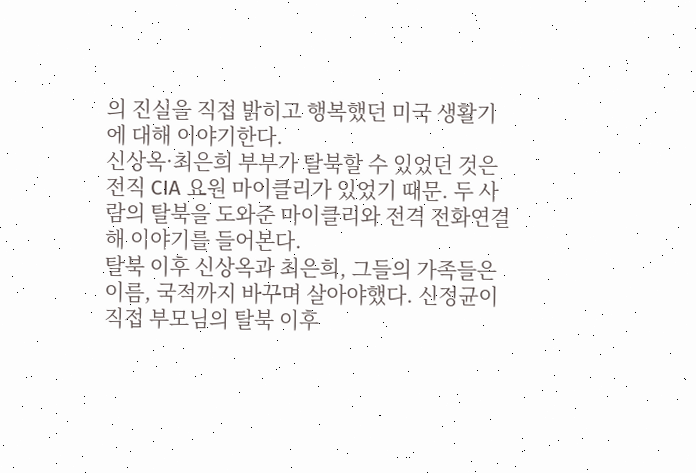의 진실을 직접 밝히고 행복했던 미국 생활기에 대해 이야기한다.
신상옥·최은희 부부가 탈북할 수 있었던 것은 전직 CIA 요원 마이클리가 있었기 때문. 두 사람의 탈북을 도와준 마이클리와 전격 전화연결해 이야기를 들어본다.
탈북 이후 신상옥과 최은희, 그들의 가족들은 이름, 국적까지 바꾸며 살아야했다. 신정균이 직접 부모님의 탈북 이후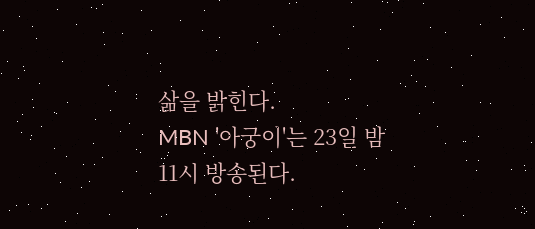삶을 밝힌다.
MBN '아궁이'는 23일 밤 11시 방송된다.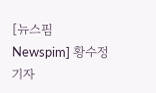[뉴스핌 Newspim] 황수정 기자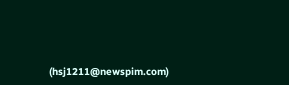(hsj1211@newspim.com)